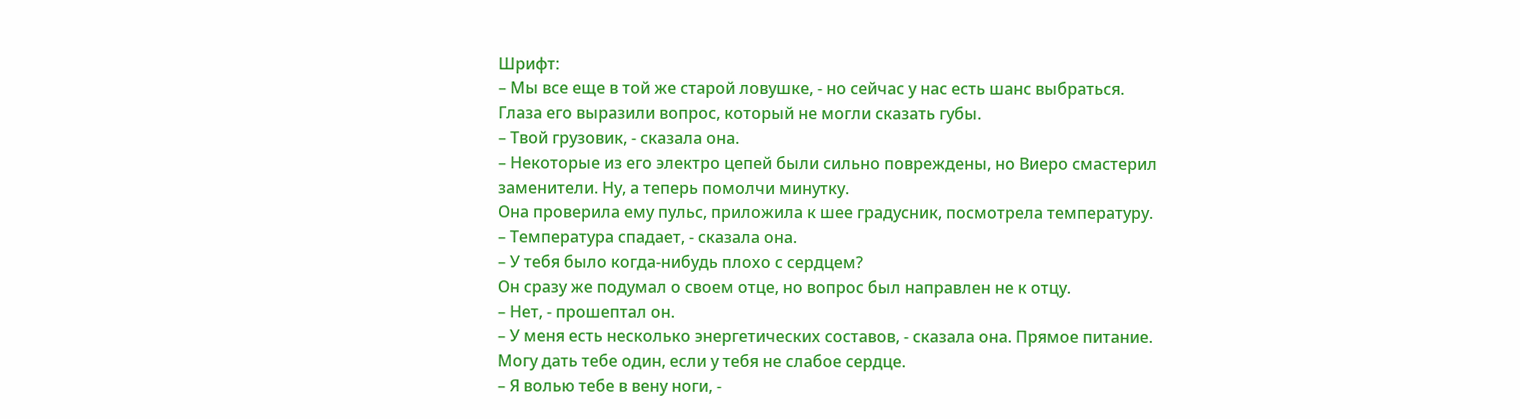Шрифт:
– Мы все еще в той же старой ловушке, - но сейчас у нас есть шанс выбраться.
Глаза его выразили вопрос, который не могли сказать губы.
– Твой грузовик, - сказала она.
– Некоторые из его электро цепей были сильно повреждены, но Виеро смастерил заменители. Ну, а теперь помолчи минутку.
Она проверила ему пульс, приложила к шее градусник, посмотрела температуру.
– Температура спадает, - сказала она.
– У тебя было когда-нибудь плохо с сердцем?
Он сразу же подумал о своем отце, но вопрос был направлен не к отцу.
– Нет, - прошептал он.
– У меня есть несколько энергетических составов, - сказала она. Прямое питание. Могу дать тебе один, если у тебя не слабое сердце.
– Я волью тебе в вену ноги, -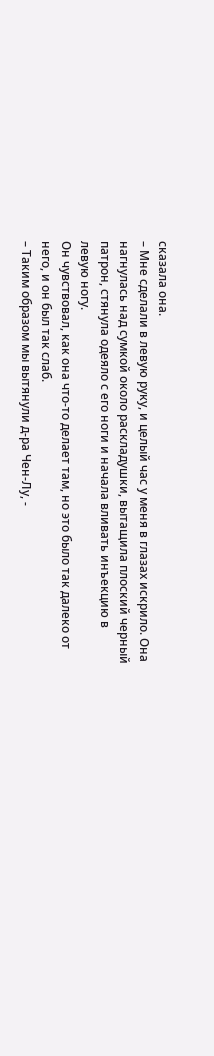сказала она.
– Мне сделали в левую руку, и целый час у меня в глазах искрило. Она нагнулась над сумкой около раскладушки, вытащила плоский черный патрон, стянула одеяло с его ноги и начала вливать инъекцию в левую ногу.
Он чувствовал, как она что-то делает там, но это было так далеко от него, и он был так слаб.
– Таким образом мы вытянули д-ра Чен-Лу, -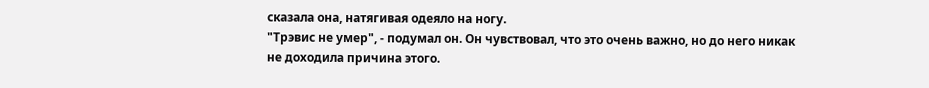сказала она, натягивая одеяло на ногу.
"Трэвис не умер", - подумал он. Он чувствовал, что это очень важно, но до него никак не доходила причина этого.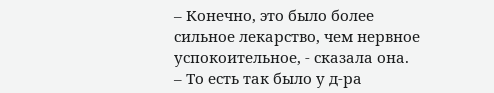– Конечно, это было более сильное лекарство, чем нервное успокоительное, - сказала она.
– То есть так было у д-ра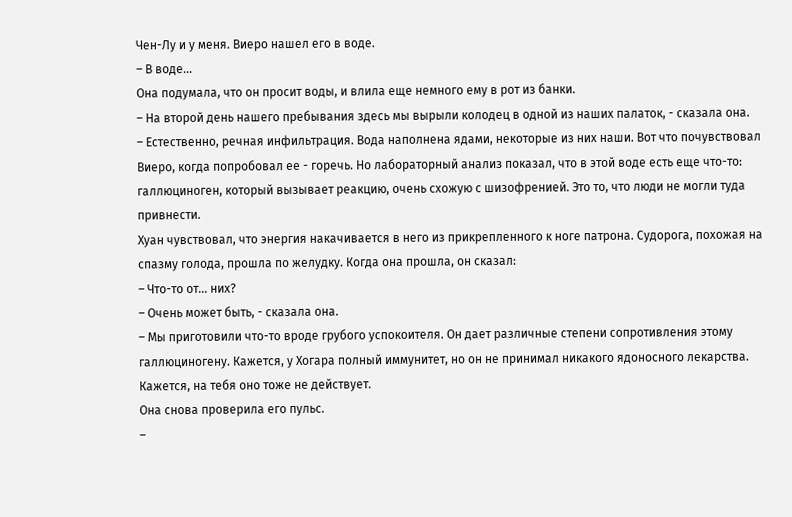Чен-Лу и у меня. Виеро нашел его в воде.
– В воде...
Она подумала, что он просит воды, и влила еще немного ему в рот из банки.
– На второй день нашего пребывания здесь мы вырыли колодец в одной из наших палаток, - сказала она.
– Естественно, речная инфильтрация. Вода наполнена ядами, некоторые из них наши. Вот что почувствовал Виеро, когда попробовал ее - горечь. Но лабораторный анализ показал, что в этой воде есть еще что-то: галлюциноген, который вызывает реакцию, очень схожую с шизофренией. Это то, что люди не могли туда привнести.
Хуан чувствовал, что энергия накачивается в него из прикрепленного к ноге патрона. Судорога, похожая на спазму голода, прошла по желудку. Когда она прошла, он сказал:
– Что-то от... них?
– Очень может быть, - сказала она.
– Мы приготовили что-то вроде грубого успокоителя. Он дает различные степени сопротивления этому галлюциногену. Кажется, у Хогара полный иммунитет, но он не принимал никакого ядоносного лекарства. Кажется, на тебя оно тоже не действует.
Она снова проверила его пульс.
–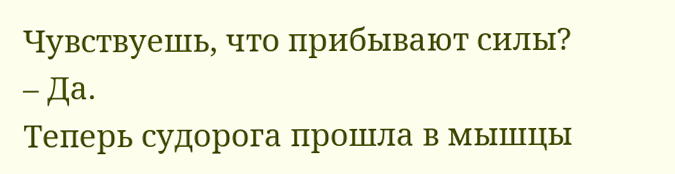Чувствуешь, что прибывают силы?
– Да.
Теперь судорога прошла в мышцы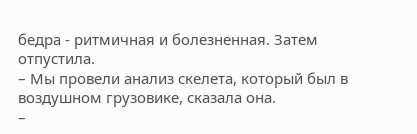бедра - ритмичная и болезненная. Затем отпустила.
– Мы провели анализ скелета, который был в воздушном грузовике, сказала она.
–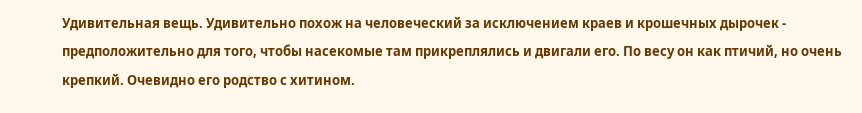Удивительная вещь. Удивительно похож на человеческий за исключением краев и крошечных дырочек - предположительно для того, чтобы насекомые там прикреплялись и двигали его. По весу он как птичий, но очень крепкий. Очевидно его родство с хитином.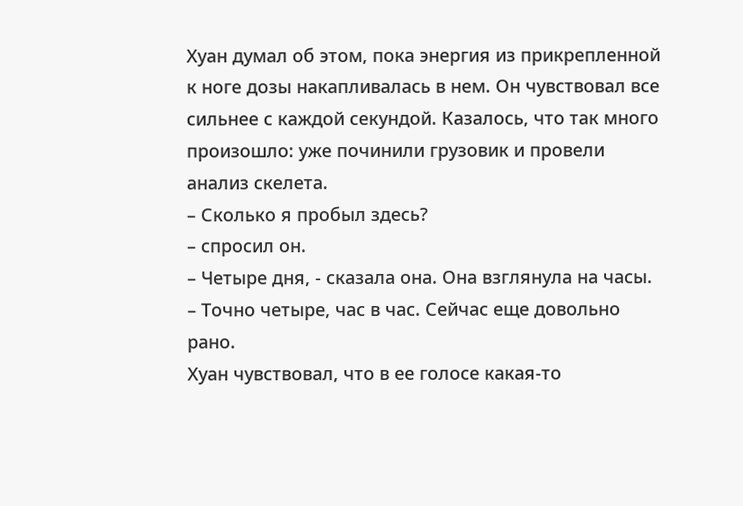Хуан думал об этом, пока энергия из прикрепленной к ноге дозы накапливалась в нем. Он чувствовал все сильнее с каждой секундой. Казалось, что так много произошло: уже починили грузовик и провели анализ скелета.
– Сколько я пробыл здесь?
– спросил он.
– Четыре дня, - сказала она. Она взглянула на часы.
– Точно четыре, час в час. Сейчас еще довольно рано.
Хуан чувствовал, что в ее голосе какая-то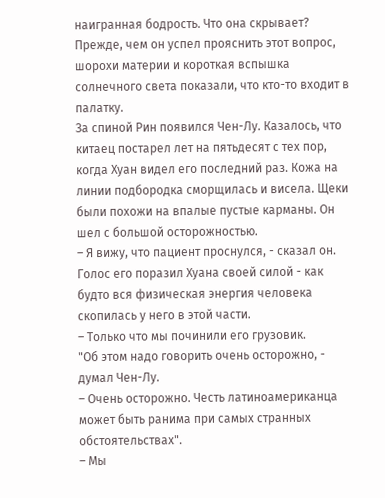наигранная бодрость. Что она скрывает? Прежде, чем он успел прояснить этот вопрос, шорохи материи и короткая вспышка солнечного света показали, что кто-то входит в палатку.
За спиной Рин появился Чен-Лу. Казалось, что китаец постарел лет на пятьдесят с тех пор, когда Хуан видел его последний раз. Кожа на линии подбородка сморщилась и висела. Щеки были похожи на впалые пустые карманы. Он шел с большой осторожностью.
– Я вижу, что пациент проснулся, - сказал он.
Голос его поразил Хуана своей силой - как будто вся физическая энергия человека скопилась у него в этой части.
– Только что мы починили его грузовик.
"Об этом надо говорить очень осторожно, - думал Чен-Лу.
– Очень осторожно. Честь латиноамериканца может быть ранима при самых странных обстоятельствах".
– Мы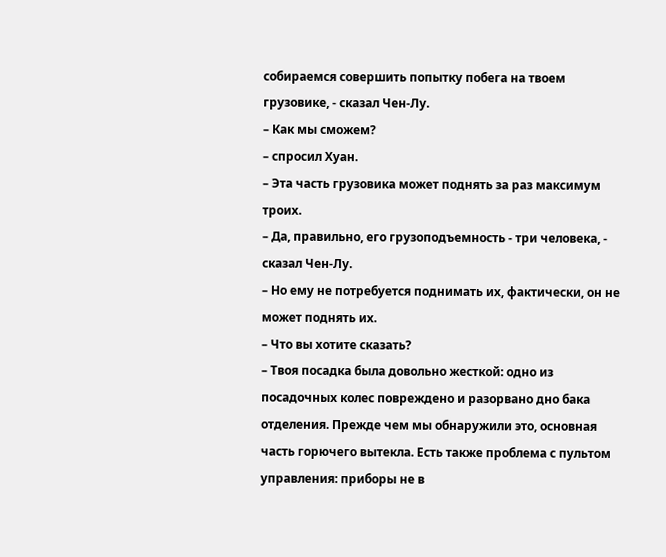собираемся совершить попытку побега на твоем грузовике, - сказал Чен-Лу.
– Как мы сможем?
– спросил Хуан.
– Эта часть грузовика может поднять за раз максимум троих.
– Да, правильно, его грузоподъемность - три человека, - сказал Чен-Лу.
– Но ему не потребуется поднимать их, фактически, он не может поднять их.
– Что вы хотите сказать?
– Твоя посадка была довольно жесткой: одно из посадочных колес повреждено и разорвано дно бака отделения. Прежде чем мы обнаружили это, основная часть горючего вытекла. Есть также проблема с пультом управления: приборы не в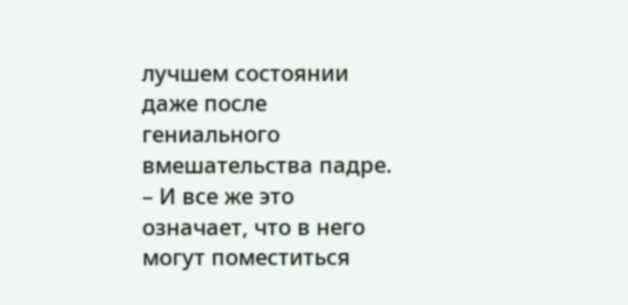лучшем состоянии даже после гениального вмешательства падре.
– И все же это означает, что в него могут поместиться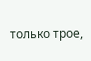только трое,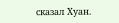сказал Хуан.